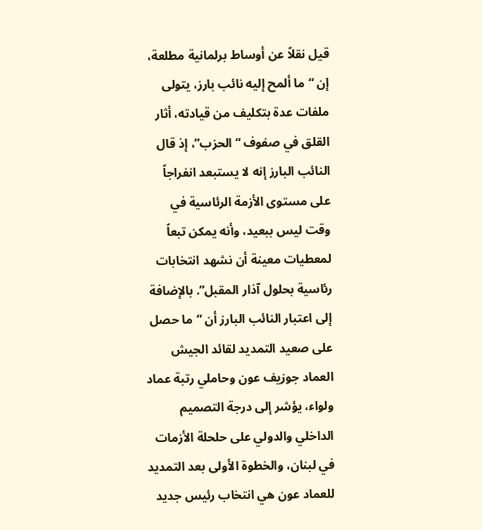قيل نقلاً عن أوساط برلمانية مطلعة، إن “ما ألمح إليه نائب بارز، يتولى ملفات عدة بتكليف من قيادته، أثار القلق في صفوف “الحزب”، إذ قال النائب البارز إنه لا يستبعد انفراجاً على مستوى الأزمة الرئاسية في وقت ليس ببعيد، وأنه يمكن تبعاً لمعطيات معينة أن نشهد انتخابات رئاسية بحلول آذار المقبل”. بالإضافة إلى اعتبار النائب البارز أن “ما حصل على صعيد التمديد لقائد الجيش العماد جوزيف عون وحاملي رتبة عماد ولواء، يؤشر إلى درجة التصميم الداخلي والدولي على حلحلة الأزمات في لبنان، والخطوة الأولى بعد التمديد للعماد عون هي انتخاب رئيس جديد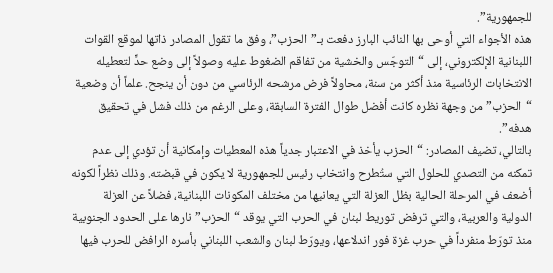للجمهورية”.
هذه الأجواء التي أوحى بها النائب البارز دفعت بـ”الحزب”، وفق ما تقول المصادر ذاتها لموقع القوات اللبنانية الإلكتروني، إلى “التوجّس والخشية من تفاقم الضغوط عليه وصولاً إلى وضع حدٍّ لتعطيله الانتخابات الرئاسية منذ أكثر من سنة، محاولاً فرض مرشحه الرئاسي من دون أن ينجح. علماً أن وضعية “الحزب” من وجهة نظره كانت أفضل طوال الفترة السابقة، وعلى الرغم من ذلك فشل في تحقيق هدفه”.
بالتالي، تضيف المصادر: “الحزب يأخذ في الاعتبار جدياً هذه المعطيات وإمكانية أن تؤدي إلى عدم تمكنه من التصدي للحلول التي ستُطرح وانتخاب رئيس للجمهورية لا يكون في قبضته. وذلك نظراً لكونه أضعف في المرحلة الحالية بظل العزلة التي يعانيها من مختلف المكونات اللبنانية، فضلاً عن العزلة الدولية والعربية، والتي ترفض توريط لبنان في الحرب التي يوقد “الحزب” نارها على الحدود الجنوبية منذ تورّط منفرداً في حرب غزة فور اندلاعها، ويورّط لبنان والشعب اللبناني بأسره الرافض للحرب فيها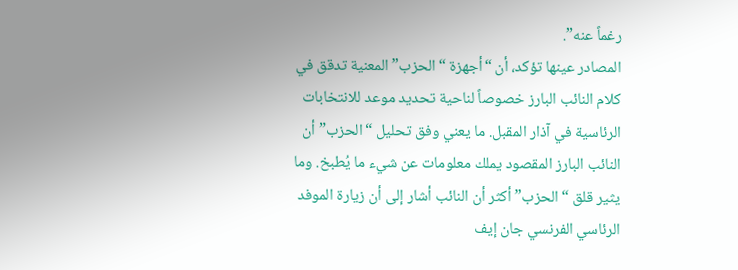رغماً عنه”.
المصادر عينها تؤكد، أن “أجهزة “الحزب” المعنية تدقق في كلام النائب البارز خصوصاً لناحية تحديد موعد للانتخابات الرئاسية في آذار المقبل. ما يعني وفق تحليل “الحزب” أن النائب البارز المقصود يملك معلومات عن شيء ما يُطبخ. وما يثير قلق “الحزب” أكثر أن النائب أشار إلى أن زيارة الموفد الرئاسي الفرنسي جان إيف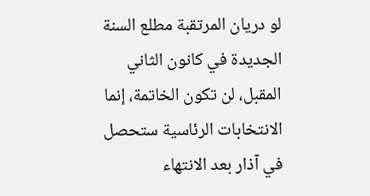لو دريان المرتقبة مطلع السنة الجديدة في كانون الثاني المقبل، لن تكون الخاتمة، إنما الانتخابات الرئاسية ستحصل في آذار بعد الانتهاء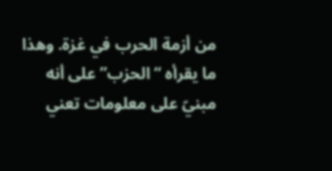من أزمة الحرب في غزة. وهذا ما يقرأه “الحزب” على أنه مبنيّ على معلومات تعني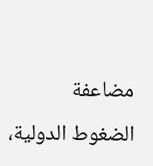مضاعفة الضغوط الدولية،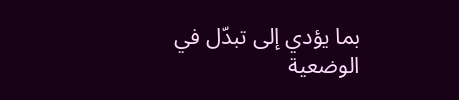بما يؤدي إلى تبدّل في الوضعية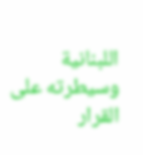اللبنانية وسيطرته على القرار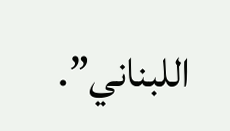اللبناني”.